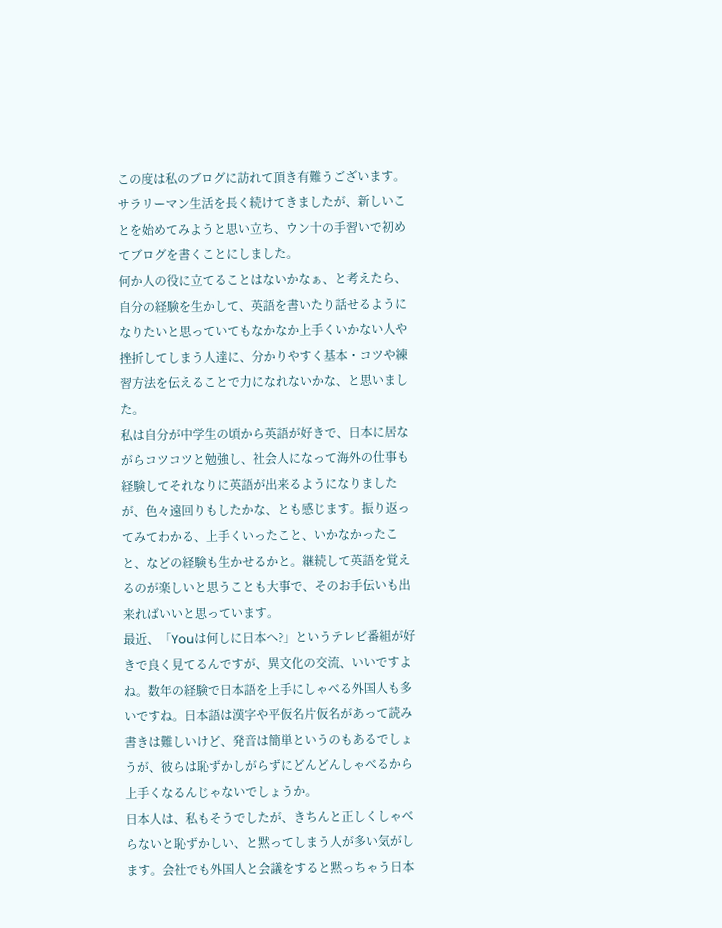この度は私のブログに訪れて頂き有難うございます。
サラリーマン生活を長く続けてきましたが、新しいことを始めてみようと思い立ち、ウン十の手習いで初めてブログを書くことにしました。
何か人の役に立てることはないかなぁ、と考えたら、自分の経験を生かして、英語を書いたり話せるようになりたいと思っていてもなかなか上手くいかない人や挫折してしまう人達に、分かりやすく基本・コツや練習方法を伝えることで力になれないかな、と思いました。
私は自分が中学生の頃から英語が好きで、日本に居ながらコツコツと勉強し、社会人になって海外の仕事も経験してそれなりに英語が出来るようになりましたが、色々遠回りもしたかな、とも感じます。振り返ってみてわかる、上手くいったこと、いかなかったこと、などの経験も生かせるかと。継続して英語を覚えるのが楽しいと思うことも大事で、そのお手伝いも出来ればいいと思っています。
最近、「Youは何しに日本へ?」というテレビ番組が好きで良く見てるんですが、異文化の交流、いいですよね。数年の経験で日本語を上手にしゃべる外国人も多いですね。日本語は漢字や平仮名片仮名があって読み書きは難しいけど、発音は簡単というのもあるでしょうが、彼らは恥ずかしがらずにどんどんしゃべるから上手くなるんじゃないでしょうか。
日本人は、私もそうでしたが、きちんと正しくしゃべらないと恥ずかしい、と黙ってしまう人が多い気がします。会社でも外国人と会議をすると黙っちゃう日本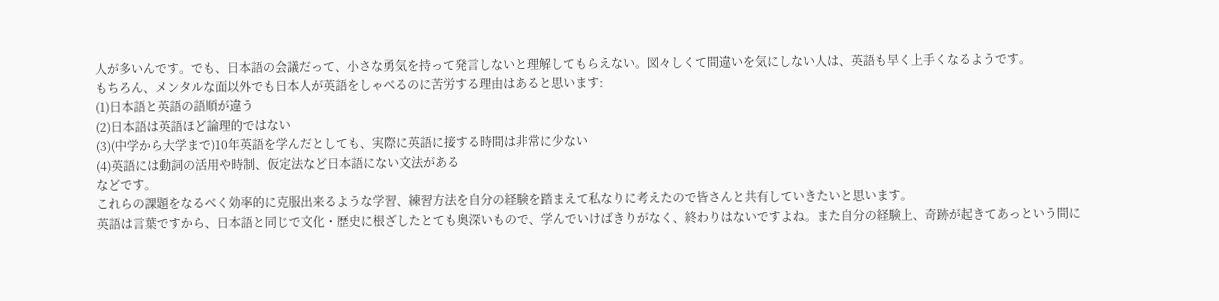人が多いんです。でも、日本語の会議だって、小さな勇気を持って発言しないと理解してもらえない。図々しくて間違いを気にしない人は、英語も早く上手くなるようです。
もちろん、メンタルな面以外でも日本人が英語をしゃべるのに苦労する理由はあると思います:
(1)日本語と英語の語順が違う
(2)日本語は英語ほど論理的ではない
(3)(中学から大学まで)10年英語を学んだとしても、実際に英語に接する時間は非常に少ない
(4)英語には動詞の活用や時制、仮定法など日本語にない文法がある
などです。
これらの課題をなるべく効率的に克服出来るような学習、練習方法を自分の経験を踏まえて私なりに考えたので皆さんと共有していきたいと思います。
英語は言葉ですから、日本語と同じで文化・歴史に根ざしたとても奥深いもので、学んでいけばきりがなく、終わりはないですよね。また自分の経験上、奇跡が起きてあっという間に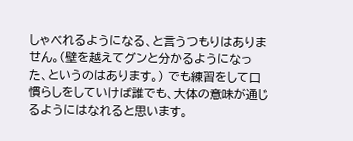しゃべれるようになる、と言うつもりはありません。(壁を越えてグンと分かるようになった、というのはあります。) でも練習をして口慣らしをしていけば誰でも、大体の意味が通じるようにはなれると思います。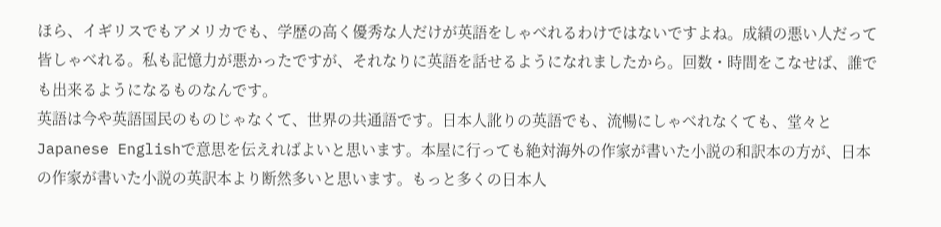ほら、イギリスでもアメリカでも、学歴の高く優秀な人だけが英語をしゃべれるわけではないですよね。成績の悪い人だって皆しゃべれる。私も記憶力が悪かったですが、それなりに英語を話せるようになれましたから。回数・時間をこなせば、誰でも出来るようになるものなんです。
英語は今や英語国民のものじゃなくて、世界の共通語です。日本人訛りの英語でも、流暢にしゃべれなくても、堂々とJapanese Englishで意思を伝えればよいと思います。本屋に行っても絶対海外の作家が書いた小説の和訳本の方が、日本の作家が書いた小説の英訳本より断然多いと思います。もっと多くの日本人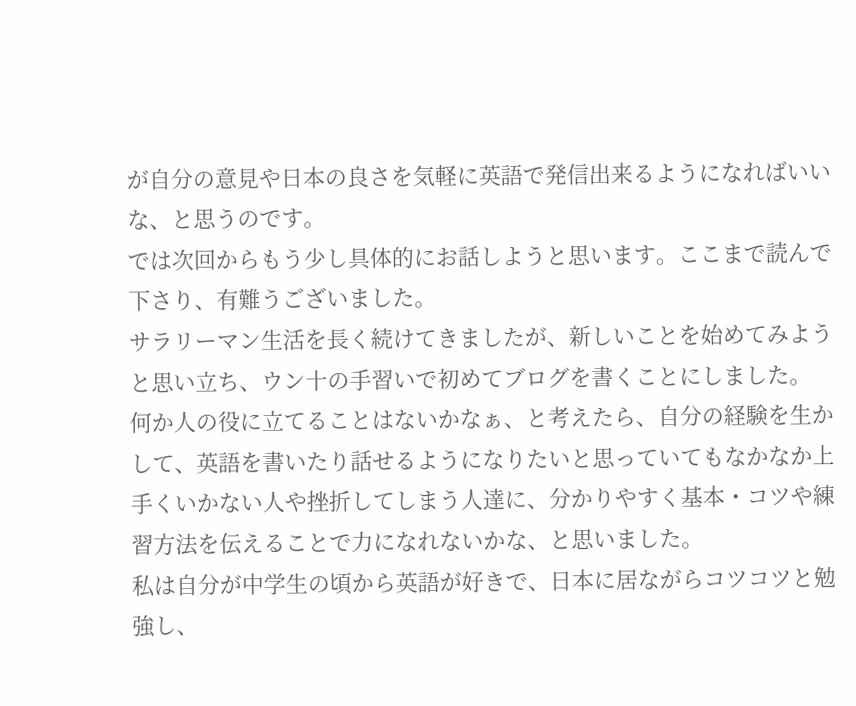が自分の意見や日本の良さを気軽に英語で発信出来るようになればいいな、と思うのです。
では次回からもう少し具体的にお話しようと思います。ここまで読んで下さり、有難うございました。
サラリーマン生活を長く続けてきましたが、新しいことを始めてみようと思い立ち、ウン十の手習いで初めてブログを書くことにしました。
何か人の役に立てることはないかなぁ、と考えたら、自分の経験を生かして、英語を書いたり話せるようになりたいと思っていてもなかなか上手くいかない人や挫折してしまう人達に、分かりやすく基本・コツや練習方法を伝えることで力になれないかな、と思いました。
私は自分が中学生の頃から英語が好きで、日本に居ながらコツコツと勉強し、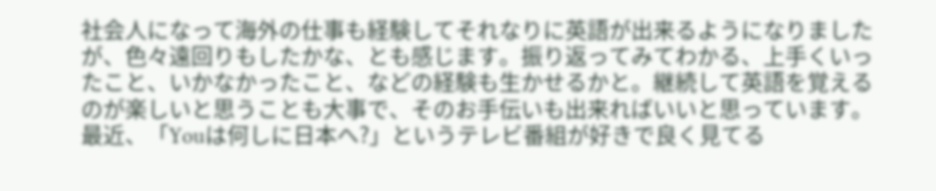社会人になって海外の仕事も経験してそれなりに英語が出来るようになりましたが、色々遠回りもしたかな、とも感じます。振り返ってみてわかる、上手くいったこと、いかなかったこと、などの経験も生かせるかと。継続して英語を覚えるのが楽しいと思うことも大事で、そのお手伝いも出来ればいいと思っています。
最近、「Youは何しに日本へ?」というテレビ番組が好きで良く見てる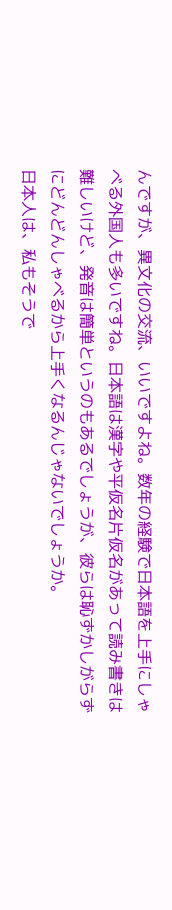んですが、異文化の交流、いいですよね。数年の経験で日本語を上手にしゃべる外国人も多いですね。日本語は漢字や平仮名片仮名があって読み書きは難しいけど、発音は簡単というのもあるでしょうが、彼らは恥ずかしがらずにどんどんしゃべるから上手くなるんじゃないでしょうか。
日本人は、私もそうで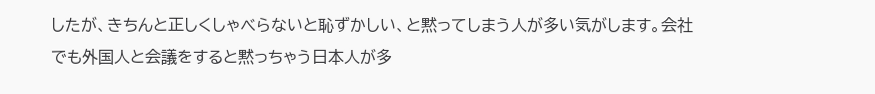したが、きちんと正しくしゃべらないと恥ずかしい、と黙ってしまう人が多い気がします。会社でも外国人と会議をすると黙っちゃう日本人が多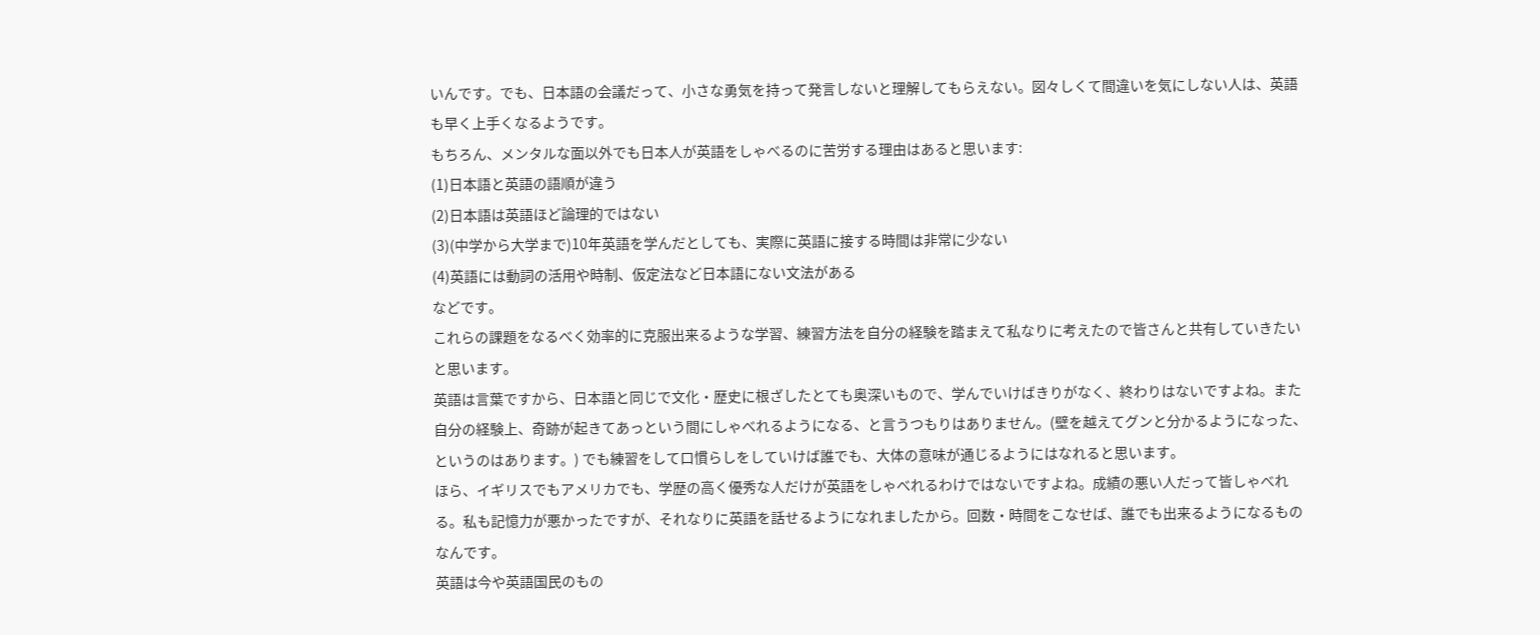いんです。でも、日本語の会議だって、小さな勇気を持って発言しないと理解してもらえない。図々しくて間違いを気にしない人は、英語も早く上手くなるようです。
もちろん、メンタルな面以外でも日本人が英語をしゃべるのに苦労する理由はあると思います:
(1)日本語と英語の語順が違う
(2)日本語は英語ほど論理的ではない
(3)(中学から大学まで)10年英語を学んだとしても、実際に英語に接する時間は非常に少ない
(4)英語には動詞の活用や時制、仮定法など日本語にない文法がある
などです。
これらの課題をなるべく効率的に克服出来るような学習、練習方法を自分の経験を踏まえて私なりに考えたので皆さんと共有していきたいと思います。
英語は言葉ですから、日本語と同じで文化・歴史に根ざしたとても奥深いもので、学んでいけばきりがなく、終わりはないですよね。また自分の経験上、奇跡が起きてあっという間にしゃべれるようになる、と言うつもりはありません。(壁を越えてグンと分かるようになった、というのはあります。) でも練習をして口慣らしをしていけば誰でも、大体の意味が通じるようにはなれると思います。
ほら、イギリスでもアメリカでも、学歴の高く優秀な人だけが英語をしゃべれるわけではないですよね。成績の悪い人だって皆しゃべれる。私も記憶力が悪かったですが、それなりに英語を話せるようになれましたから。回数・時間をこなせば、誰でも出来るようになるものなんです。
英語は今や英語国民のもの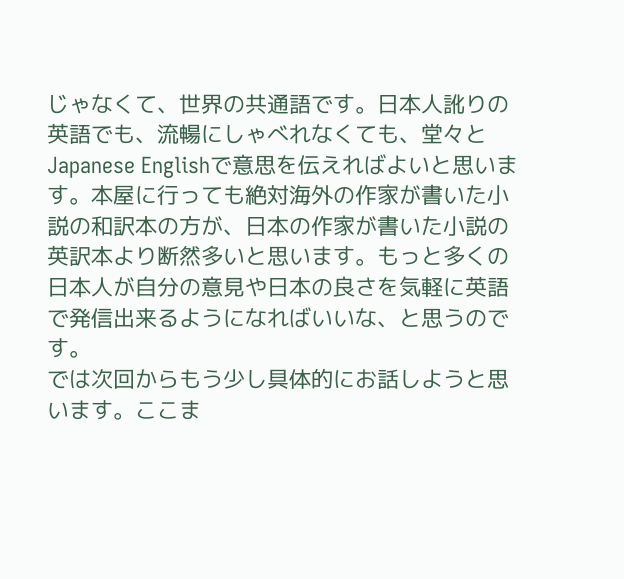じゃなくて、世界の共通語です。日本人訛りの英語でも、流暢にしゃべれなくても、堂々とJapanese Englishで意思を伝えればよいと思います。本屋に行っても絶対海外の作家が書いた小説の和訳本の方が、日本の作家が書いた小説の英訳本より断然多いと思います。もっと多くの日本人が自分の意見や日本の良さを気軽に英語で発信出来るようになればいいな、と思うのです。
では次回からもう少し具体的にお話しようと思います。ここま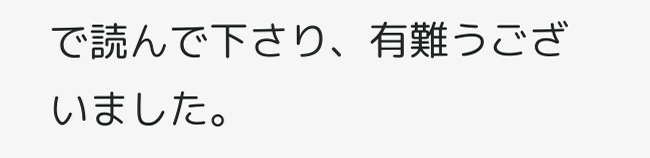で読んで下さり、有難うございました。